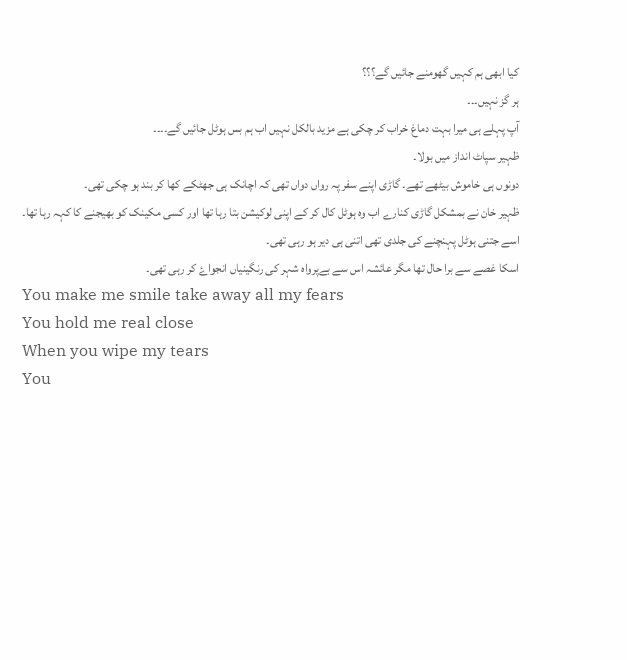کیا ابھی ہم کہیں گھومنے جائیں گے؟؟؟
ہر گز نہیں۔۔۔
آپ پہلے ہی میرا بہت دماغ خراب کر چکی ہے مزید بالکل نہیں اب ہم بس ہوٹل جائیں گے۔۔۔۔
ظہیر سپاٹ انداز میں بولا۔
دونوں ہی خاموش بیٹھے تھے۔ گاڑی اپنے سفر پہ رواں دواں تھی کہ اچانک ہی جھٹکے کھا کر بند ہو چکی تھی۔
ظہیر خان نے بمشکل گاڑی کنارے اب وہ ہوٹل کال کر کے اپنی لوکیشن بتا رہا تھا اور کسی مکینک کو بھیجنے کا کہہ رہا تھا۔
اسے جتنی ہوٹل پہنچنے کی جلدی تھی اتنی ہی دیر ہو رہی تھی۔
اسکا غصے سے برا حال تھا مگر عائشہ اس سے بےپرواہ شہر کی رنگینیاں انجواۓ کر رہی تھی۔
You make me smile take away all my fears
You hold me real close
When you wipe my tears
You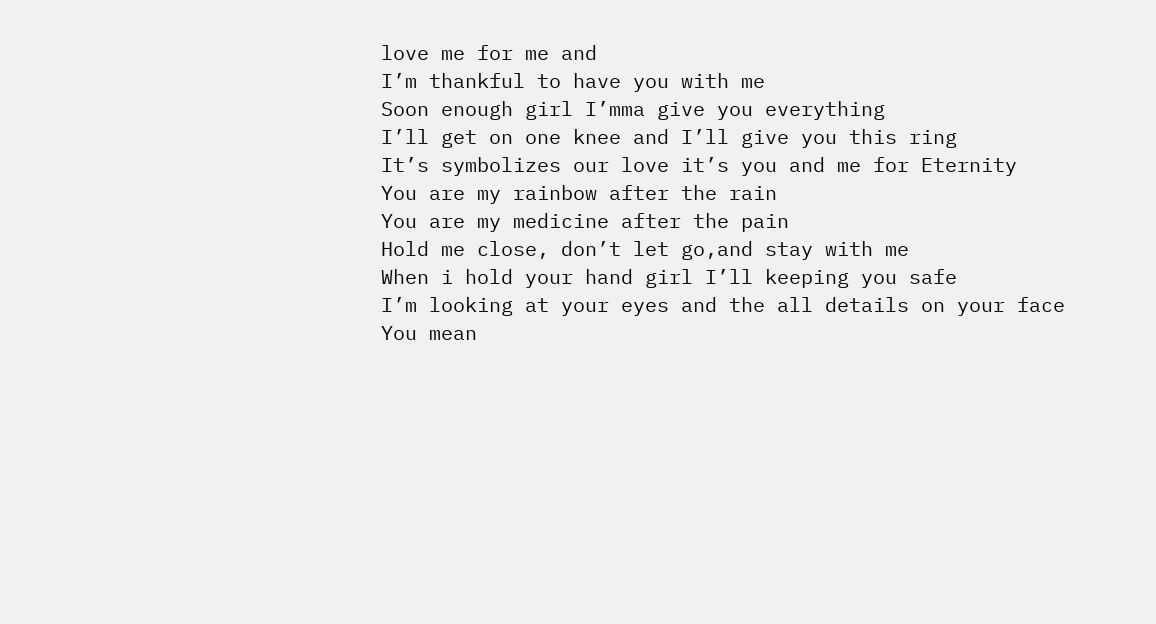love me for me and
I’m thankful to have you with me
Soon enough girl I’mma give you everything
I’ll get on one knee and I’ll give you this ring
It’s symbolizes our love it’s you and me for Eternity
You are my rainbow after the rain
You are my medicine after the pain
Hold me close, don’t let go,and stay with me
When i hold your hand girl I’ll keeping you safe
I’m looking at your eyes and the all details on your face
You mean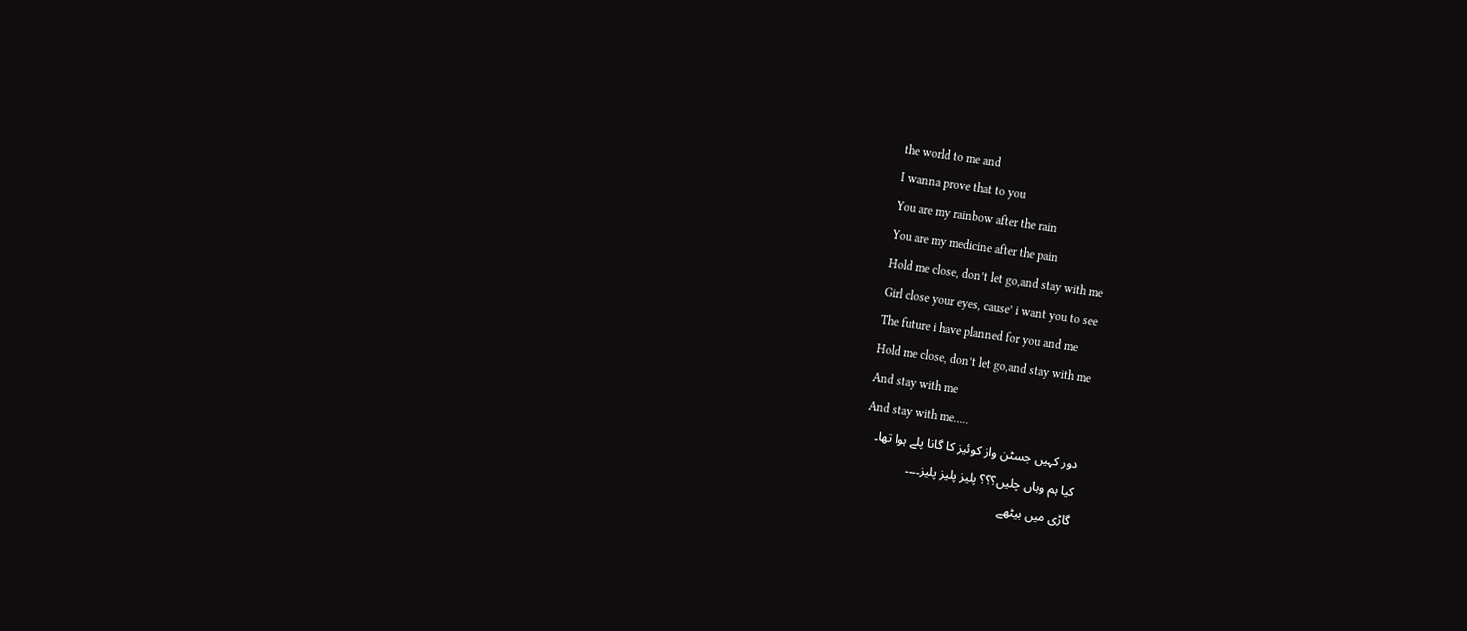the world to me and
I wanna prove that to you
You are my rainbow after the rain
You are my medicine after the pain
Hold me close, don’t let go,and stay with me
Girl close your eyes, cause’ i want you to see
The future i have planned for you and me
Hold me close, don’t let go,and stay with me
And stay with me
And stay with me…..
دور کہیں جسٹن واز کوئیز کا گانا پلے ہوا تھا۔
کیا ہم وہاں چلیں؟؟؟ پلیز پلیز پلیز۔۔۔۔
گاڑی میں بیٹھے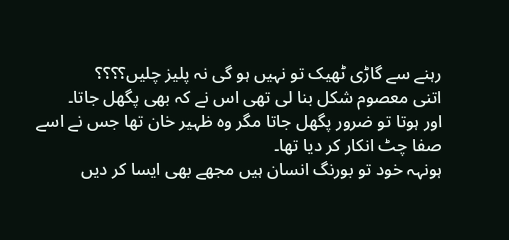رہنے سے گاڑی ٹھیک تو نہیں ہو گی نہ پلیز چلیں؟؟؟؟
اتنی معصوم شکل بنا لی تھی اس نے کہ بھی پگھل جاتا۔
اور ہوتا تو ضرور پگھل جاتا مگر وہ ظہیر خان تھا جس نے اسے صفا چٹ انکار کر دیا تھا۔
ہونہہ خود تو بورنگ انسان ہیں مجھے بھی ایسا کر دیں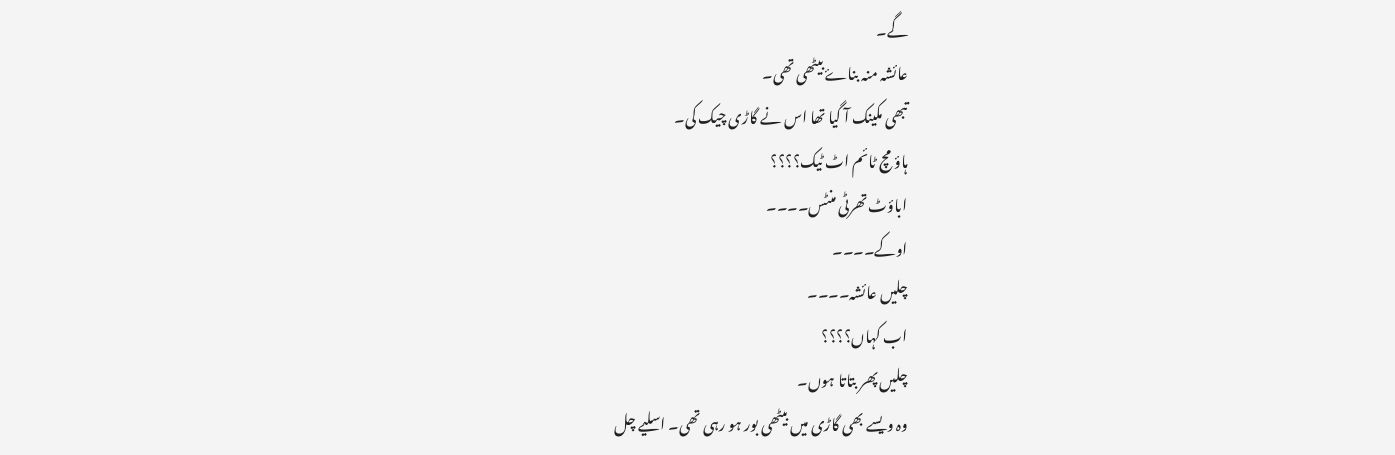گے۔
عائشہ منہ بناۓ بیٹھی تھی۔
تبھی مکینک آ گیا تھا اس نے گاڑی چیک کی۔
ہاؤ مچ ٹائم اٹ ٹیک؟؟؟؟
اباؤٹ تھرٹی منٹس۔۔۔۔
اوکے۔۔۔۔
چلیں عائشہ۔۔۔۔
اب کہاں؟؟؟؟
چلیں پھر بتاتا ہوں۔
وہ ویسے بھی گاڑی میں بیٹھی بور ہو رہی تھی۔ اسلیے چل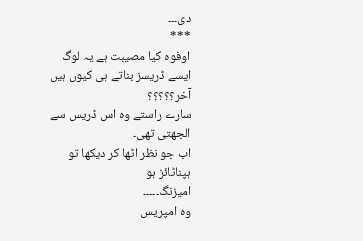دی۔۔۔
***
اوفوہ کیا مصیبت ہے یہ لوگ ایسے ڈریسز بناتے ہی کیوں ہیں آخر؟؟؟؟؟
سارے راستے وہ اس ڈریس سے الجھتی تھی۔
اب جو نظر اٹھا کر دیکھا تو ہپناٹائز ہو
امیزنگ۔۔۔۔۔
وہ امپریس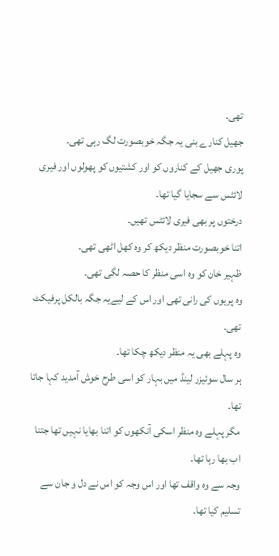تھی۔
جھیل کنارے بنی یہ جگہ خوبصورت لگ رہی تھی۔
پوری جھیل کے کناروں کو اور کشتیوں کو پھولوں اور فیری لائٹس سے سجایا گیا تھا۔
درختوں پر بھی فیری لائٹس تھیں۔
اتنا خوبصورت منظر دیکھ کر وہ کھل اٹھی تھی۔
ظہیر خان کو وہ اسی منظر کا حصہ لگی تھی۔
وہ پریوں کی رانی تھی اور اس کے لیےیہ جگہ بالکل پرفیکٹ تھی۔
وہ پہلے بھی یہ منظر دیکھ چکا تھا۔
ہر سال سوئیزر لینڈ میں بہار کو اسی طرح خوش آمدید کہا جاتا تھا۔
مگر پہلے وہ منظر اسکی آنکھوں کو اتنا بھایا نہیں تھا جتنا اب بھا رہا تھا۔
وجہ سے وہ واقف تھا اور اس وجہ کو اس نے دل و جان سے تسلیم کیا تھا۔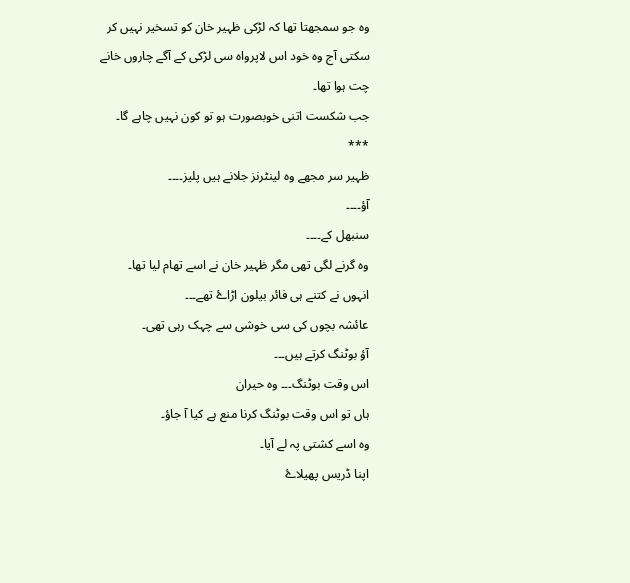وہ جو سمجھتا تھا کہ لڑکی ظہیر خان کو تسخیر نہیں کر سکتی آج وہ خود اس لاپرواہ سی لڑکی کے آگے چاروں خانے چت ہوا تھا۔
جب شکست اتنی خوبصورت ہو تو کون نہیں چاہے گا۔
***
ظہیر سر مجھے وہ لینٹرنز جلانے ہیں پلیز۔۔۔۔
آؤ۔۔۔۔
سنبھل کے۔۔۔۔
وہ گرنے لگی تھی مگر ظہیر خان نے اسے تھام لیا تھا۔
انہوں نے کتنے ہی فائر بیلون اڑاۓ تھے۔۔۔
عائشہ بچوں کی سی خوشی سے چہک رہی تھی۔
آؤ بوٹنگ کرتے ہیں۔۔۔
اس وقت بوٹنگ۔۔۔ وہ حیران
ہاں تو اس وقت بوٹنگ کرنا منع ہے کیا آ جاؤ۔
وہ اسے کشتی پہ لے آیا۔
اپنا ڈریس پھیلاۓ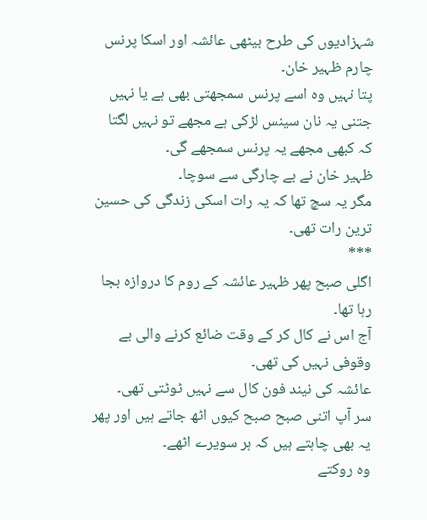شہزادیوں کی طرح بیٹھی عائشہ اور اسکا پرنس چارم ظہیر خان۔
پتا نہیں وہ اسے پرنس سمجھتی بھی ہے یا نہیں جتنی یہ نان سینس لڑکی ہے مجھے تو نہیں لگتا کہ کبھی مجھے یہ پرنس سمجھے گی۔
ظہیر خان نے بے چارگی سے سوچا۔
مگر یہ سچ تھا کہ یہ رات اسکی زندگی کی حسین ترین رات تھی۔
***
اگلی صبح پھر ظہیر عائشہ کے روم کا دروازہ بجا رہا تھا۔
آج اس نے کال کر کے وقت ضائع کرنے والی بے وقوفی نہیں کی تھی۔
عائشہ کی نیند فون کال سے نہیں ٹوٹتی تھی۔
سر آپ اتنی صبح صبح کیوں اٹھ جاتے ہیں اور پھر یہ بھی چاہتے ہیں کہ ہر سویرے اٹھے۔
وہ روکتے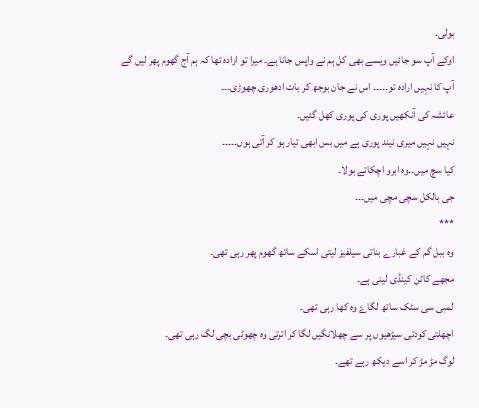بولی۔
اوکے آپ سو جائیں ویسے بھی کل ہم نے واپس جانا ہے۔ میرا تو ارادہ تھا کہ ہم آج گھوم پھر لیں گے آپ کا نہیں ارادہ تو۔۔۔۔۔ اس نے جان بوجھ کر بات ادھوری چھوڑی۔۔۔
عائشہ کی آنکھیں پوری کی پوری کھل گئیں۔
نہیں نہیں میری نیند پوری ہے میں بس ابھی تیار ہو کر آتی ہوں۔۔۔۔۔
کیا سچ میں۔۔وہ ابرو اچکاتے بولا۔
جی بالکل سچی مچی میں۔۔۔
***
وہ ببل گم کے غبارے بناتی سیلفیز لیتی اسکے ساتھ گھوم پھر رہی تھی۔
مجھے کاٹن کینڈی لینی ہے۔
لمبی سی سٹک ساتھ لگاۓ وہ کھا رہی تھی۔
اچھلتی کودتی سیڑھیوں پر سے چھلانگیں لگا کر اترتی وہ چھوٹی بچی لگ رہی تھی۔
لوگ مڑ مڑ کر اسے دیکھ رہے تھے۔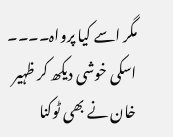مگر اسے کیا پرواہ۔۔۔۔
اسکی خوشی دیکھ کر ظہیر خان نے بھی ٹوکنا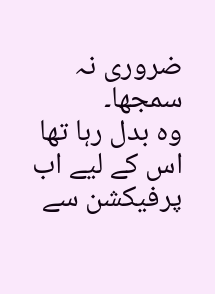ضروری نہ سمجھا۔
وہ بدل رہا تھا اس کے لیے اب پرفیکشن سے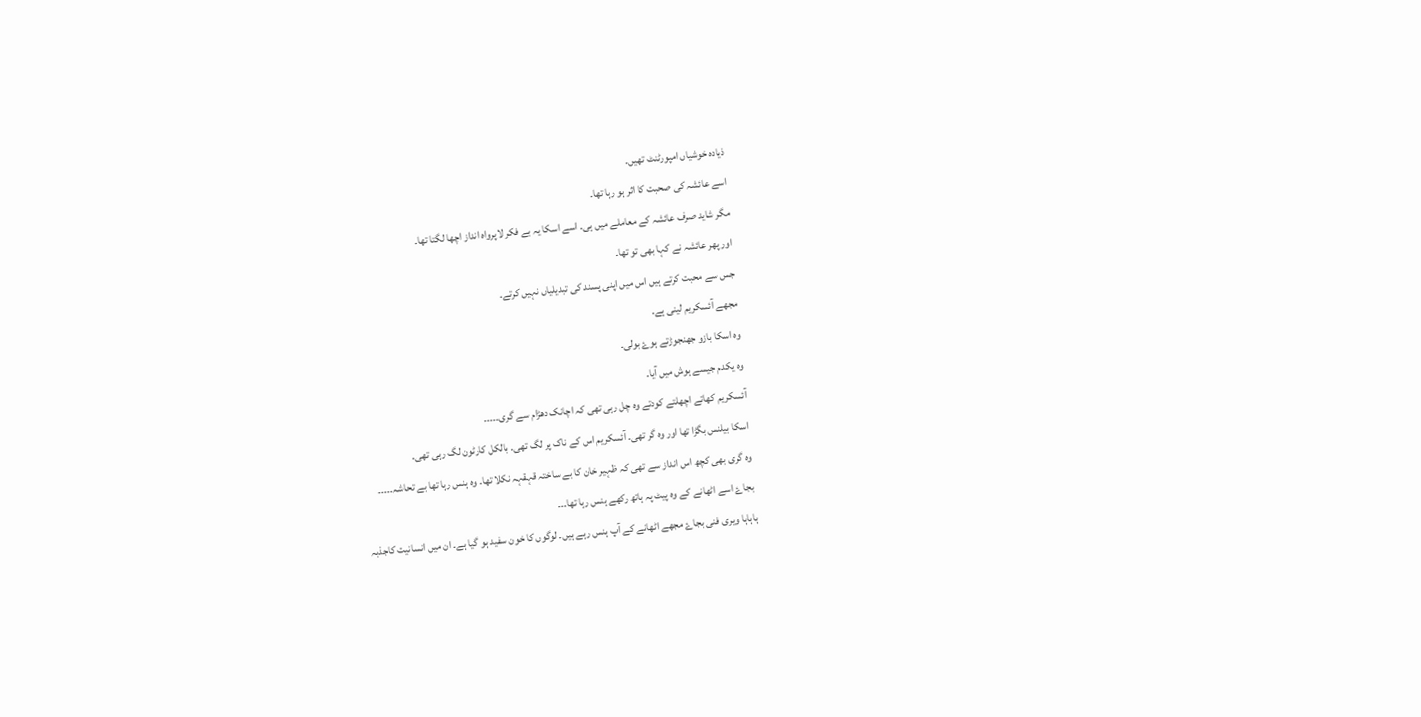ذیادہ خوشیاں امپورٹنٹ تھیں۔
اسے عائشہ کی صحبت کا اثر ہو رہا تھا۔
مگر شاید صرف عائشہ کے معاملے میں ہی۔ اسے اسکا یہ بے فکر لاپرواہ انداز اچھا لگتا تھا۔
اور پھر عائشہ نے کہا بھی تو تھا۔
جس سے محبت کرتے ہیں اس میں اپنی پسند کی تبدیلیاں نہیں کرتے۔
مجھے آئسکریم لینی ہے۔
وہ اسکا بازو جھنجوڑتے ہوۓ بولی۔
وہ یکدم جیسے ہوش میں آیا۔
آئسکریم کھاتے اچھلتے کودتے وہ چل رہی تھی کہ اچانک دھڑام سے گری۔۔۔۔۔
اسکا بیلنس بگڑا تھا اور وہ گر تھی۔ آئسکریم اس کے ناک پر لگ تھی۔ بالکل کارٹون لگ رہی تھی۔
وہ گری بھی کچھ اس انداز سے تھی کہ ظہیر خان کا بے ساختہ قہقہہ نکلا تھا۔ وہ ہنس رہا تھا بے تحاشہ۔۔۔۔۔
بجاۓ اسے اٹھانے کے وہ پیٹ پہ ہاتھ رکھے ہنس رہا تھا۔۔۔
ہاہاہا ویری فنی بجاۓ مجھے اٹھانے کے آپ ہنس رہے ہیں۔ لوگوں کا خون سفید ہو گیا ہے۔ ان میں انسانیت کاجذبہ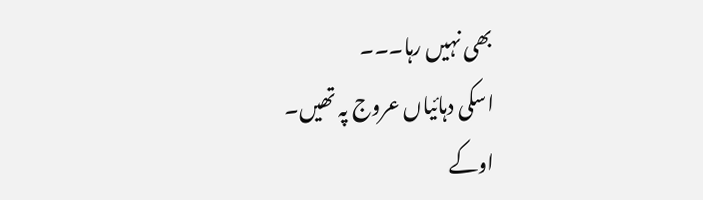بھی نہیں رہا۔۔۔
اسکی دہائیاں عروج پہ تھیں۔
اوکے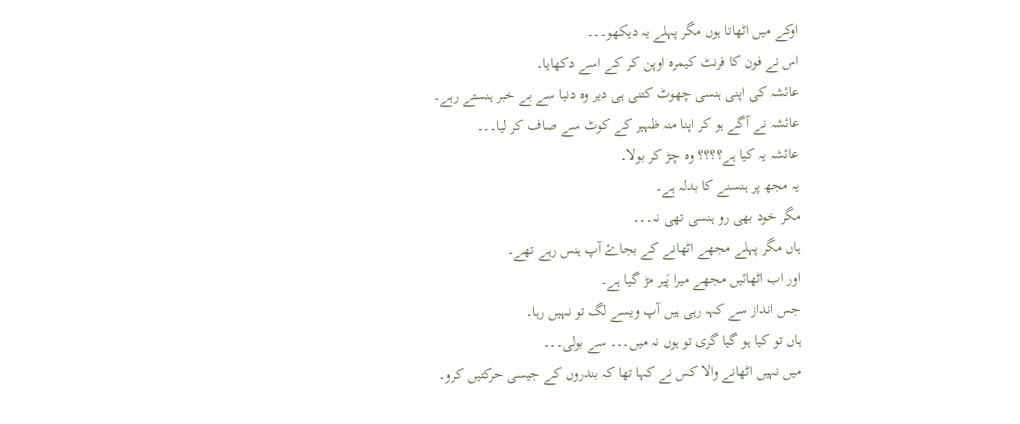اوکے میں اٹھاتا ہوں مگر پہلے یہ دیکھو۔۔۔
اس نے فون کا فرنٹ کیمرہ اوپن کر کے اسے دکھایا۔
عائشہ کی اپنی ہنسی چھوٹ کتنی ہی دیر وہ دنیا سے بے خبر ہنستے رہے۔
عائشہ نے آگے ہو کر اپنا منہ ظہیر کے کوٹ سے صاف کر لیا۔۔۔
عائشہ یہ کیا ہے؟؟؟؟ وہ چڑ کر بولا۔
یہ مجھ پر ہنسنے کا بدلہ ہے۔
مگر خود بھی رو ہنسی تھی نہ۔۔۔
ہاں مگر پہلے مجھے اٹھانے کے بجاۓ آپ ہنس رہے تھے۔
اور اب اٹھائیں مجھے میرا پَیر مڑ گیا ہے۔
جس انداز سے کہہ رہی ہیں آپ ویسے لگ تو نہیں رہا۔
ہاں تو کیا ہو گیا گری تو ہوں نہ میں۔۔۔ سے بولی۔۔۔
میں نہیں اٹھانے والا کس نے کہا تھا کہ بندروں کے جیسی حرکتیں کرو۔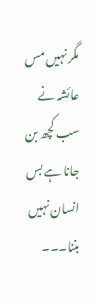مگر نہیں مس عائشہ نے سب کچھ بن جانا ہے بس انسان نہیں بننا۔۔۔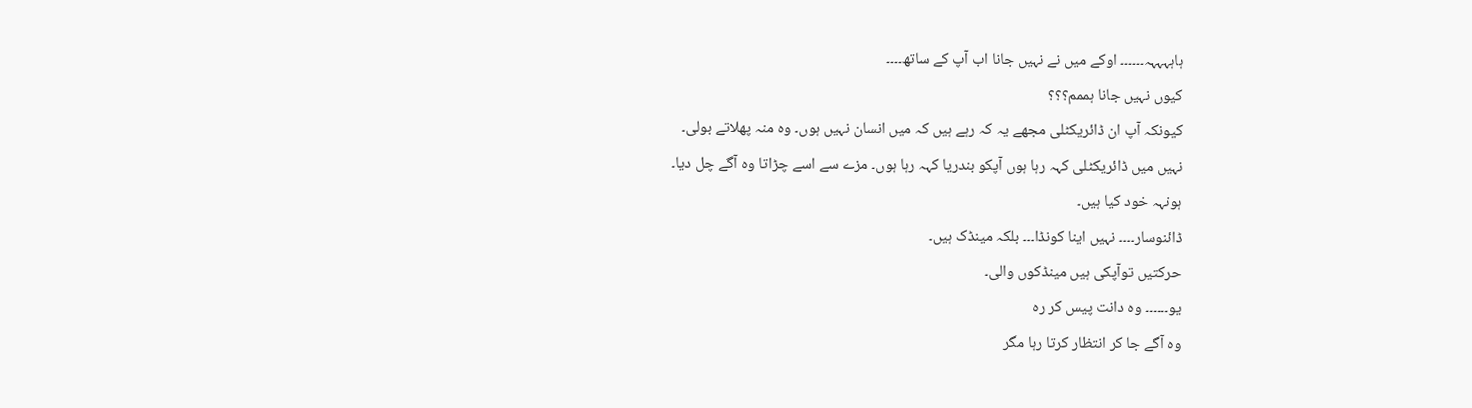ہاہہہہہ۔۔۔۔۔۔ اوکے میں نے نہیں جانا اب آپ کے ساتھ۔۔۔۔
کیوں نہیں جانا ہممم؟؟؟
کیونکہ آپ ان ڈائریکٹلی مجھے یہ کہ رہے ہیں کہ میں انسان نہیں ہوں۔ وہ منہ پھلاتے بولی۔
نہیں میں ڈائریکٹلی کہہ رہا ہوں آپکو بندریا کہہ رہا ہوں۔ مزے سے اسے چڑاتا وہ آگے چل دیا۔
ہونہہ خود کیا ہیں۔
ڈائنوسار۔۔۔۔ نہیں اینا کونڈا۔۔۔ بلکہ مینڈک ہیں۔
حرکتیں توآپکی ہیں مینڈکوں والی۔
یو۔۔۔۔۔۔ وہ دانت پیس کر رہ
وہ آگے جا کر انتظار کرتا رہا مگر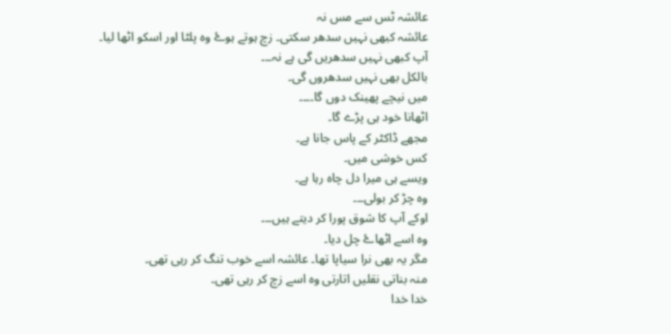عائشہ ٹس سے مس نہ
عائشہ کبھی نہیں سدھر سکتی۔ زچ ہوتے ہوۓ وہ پلٹا اور اسکو اٹھا لیا۔
آپ کبھی نہیں سدھریں گی ہے نہ۔۔۔
بالکل بھی نہیں سدھروں گی۔
میں نیچے پھینک دوں گا۔۔۔۔
اٹھانا خود ہی پڑے گا۔
مجھے ڈاکٹر کے پاس جانا ہے۔
کس خوشی میں۔
ویسے ہی میرا دل چاہ رہا ہے۔
وہ چڑ کر بولی۔۔۔
اوکے آپ کا شوق پورا کر دیتے ہیں۔۔۔
وہ اسے اٹھاۓ چل دیا۔
مگر یہ بھی نرا سیاپا تھا۔ عائشہ اسے خوب تنگ کر رہی تھی۔
منہ بناتی نقلیں اتارتی وہ اسے زچ کر رہی تھی۔
خدا خدا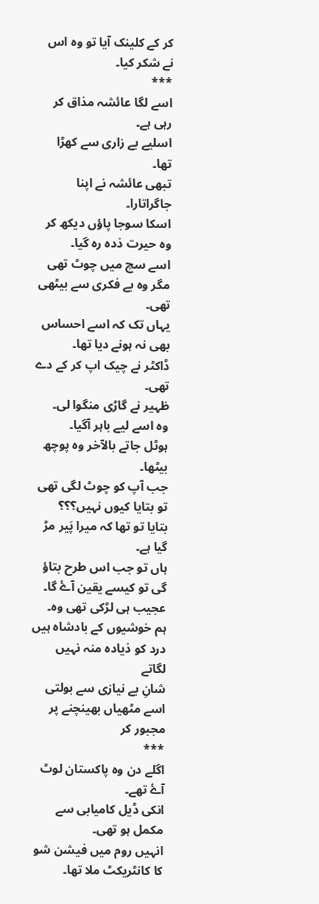کر کے کلینک آیا تو وہ اس نے شکر کیا۔
***
اسے لگا عائشہ مذاق کر رہی ہے۔
اسلیے بے زاری سے کھڑا تھا۔
تبھی عائشہ نے اپنا جاگراتارا۔
اسکا سوجا پاؤں دیکھ کر وہ حیرت ذدہ رہ گیا۔
اسے سچ میں چوٹ تھی مگر وہ بے فکری سے بیٹھی تھی۔
یہاں تک کہ اسے احساس بھی نہ ہونے دیا تھا۔
ڈاکٹر نے چیک اپ کر کے دے تھی۔
ظہیر نے گاڑی منگوا لی۔
وہ اسے لیے باہر آگیا۔
ہوٹل جاتے بالآخر وہ پوچھ بیٹھا۔
جب آپ کو چوٹ لگی تھی تو بتایا کیوں نہیں؟؟؟
بتایا تو تھا کہ میرا پَیر مڑ گیا ہے۔
ہاں تو جب اس طرح بتاؤ گی تو کیسے یقین آۓ گا۔
عجیب ہی لڑکی تھی وہ۔
ہم خوشیوں کے بادشاہ ہیں
درد کو ذیادہ منہ نہیں لگاتے
شانِ بے نیازی سے بولتی اسے مٹھیاں بھینچنے پر مجبور کر
***
اگلے دن وہ پاکستان لوٹ آۓ تھے۔
انکی ڈیل کامیابی سے مکمل ہو تھی۔
انہیں روم میں فیشن شو کا کانٹریکٹ ملا تھا۔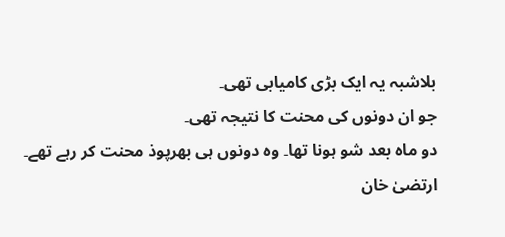بلاشبہ یہ ایک بڑی کامیابی تھی۔
جو ان دونوں کی محنت کا نتیجہ تھی۔
دو ماہ بعد شو ہونا تھا۔ وہ دونوں ہی بھرپوذ محنت کر رہے تھے۔
ارتضیٰ خان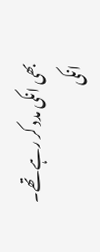بھی انکی مدد کر رہے تھے۔
انکی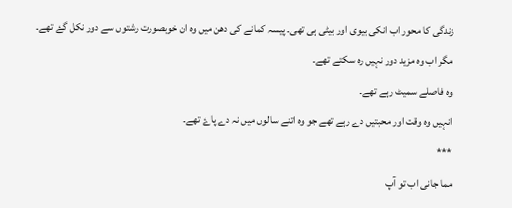زندگی کا محور اب انکی بیوی اور بیٹی ہی تھی۔ پیسہ کمانے کی دھن میں وہ ان خوبصورت رشتوں سے دور نکل گۓ تھے۔ مگر اب وہ مزید دور نہیں رہ سکتے تھے۔
وہ فاصلے سمیٹ رہے تھے۔
انہیں وہ وقت اور محبتیں دے رہے تھے جو وہ اتنے سالوں میں نہ دے پاۓ تھے۔
***
مما جانی اب تو آپ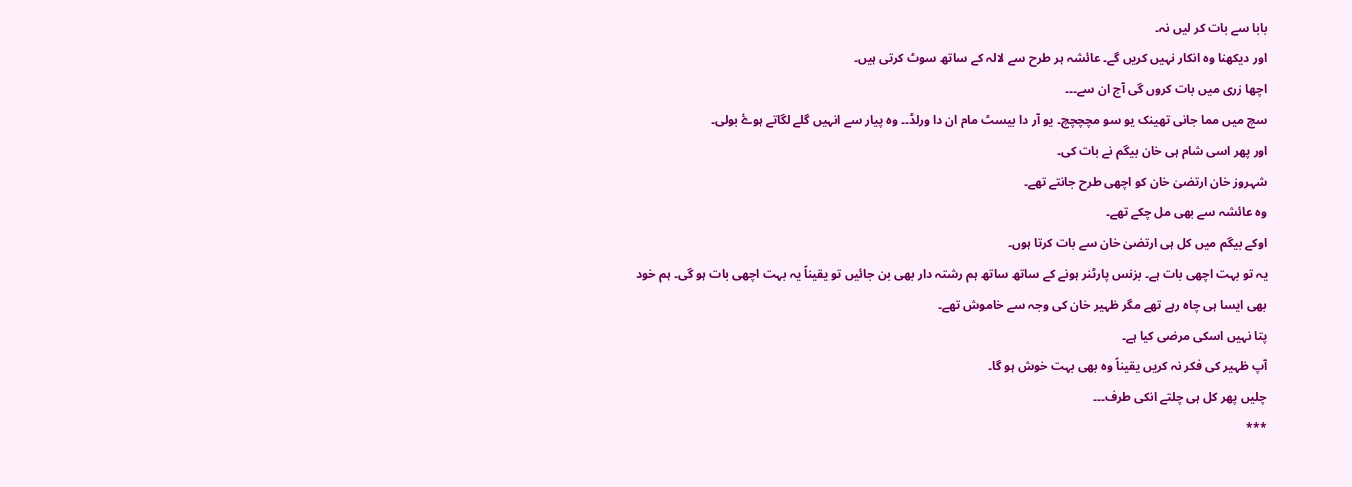بابا سے بات کر لیں نہ۔
اور دیکھنا وہ انکار نہیں کریں گے۔ عائشہ ہر طرح سے لالہ کے ساتھ سوٹ کرتی ہیں۔
اچھا زری میں بات کروں گی آج ان سے۔۔۔
سچ میں مما جانی تھینک یو سو مچچچچ۔ یو آر دا بیسٹ مام ان دا ورلڈ۔۔ وہ پیار سے انہیں گلے لگاتے ہوۓ بولی۔
اور پھر اسی شام ہی خان بیگم نے بات کی۔
شہروز خان ارتضیٰ خان کو اچھی طرح جانتے تھے۔
وہ عائشہ سے بھی مل چکے تھے۔
اوکے بیگم میں کل ہی ارتضیٰ خان سے بات کرتا ہوں۔
یہ تو بہت اچھی بات ہے۔ بزنس پارٹنر ہونے کے ساتھ ساتھ ہم رشتہ دار بھی بن جائیں تو یقیناً یہ بہت اچھی بات ہو گی۔ ہم خود بھی ایسا ہی چاہ رہے تھے مگر ظہیر خان کی وجہ سے خاموش تھے۔
پتا نہیں اسکی مرضی کیا ہے۔
آپ ظہیر کی فکر نہ کریں یقیناً وہ بھی بہت خوش ہو گا۔
چلیں پھر کل ہی چلتے انکی طرف۔۔۔
***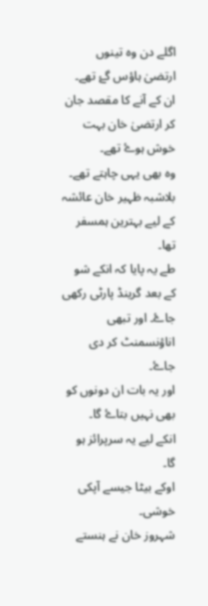اگلے دن وہ تینوں ارتضیٰ ہاؤس گۓ تھے۔
ان کے آنے کا مقصد جان کر ارتضیٰ خان بہت خوش ہوۓ تھے۔
وہ بھی یہی چاہتے تھے۔ بلاشبہ ظہیر خان عائشہ کے لیے بہترین ہمسفر تھا۔
طے یہ پایا کہ انکے شو کے بعد گرینڈ پارٹی رکھی جاۓ۔ اور تبھی اناؤنسمنٹ کر دی جاۓ۔
اور یہ بات ان دونوں کو بھی نہیں بتاۓ گا۔
انکے لیے یہ سرپرائز ہو گا۔
اوکے بیٹا جیسے آپکی خوشی۔
شہروز خان نے ہنستے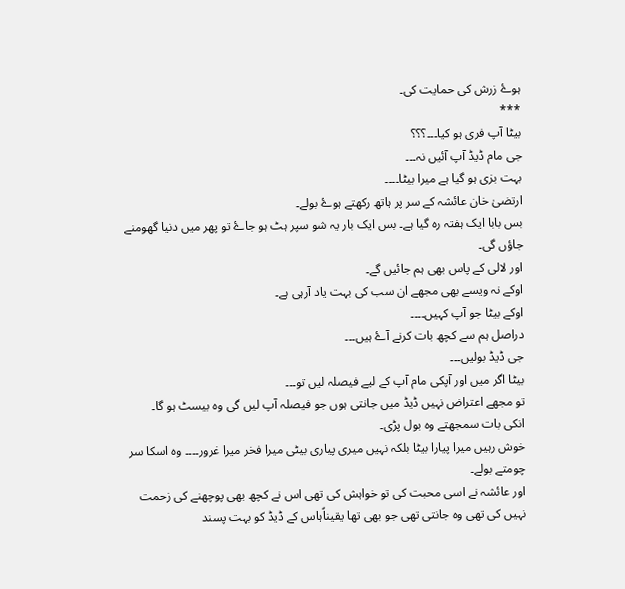ہوۓ زرش کی حمایت کی۔
***
بیٹا آپ فری ہو کیا۔۔۔؟؟؟
جی مام ڈیڈ آپ آئیں نہ۔۔۔
بہت بزی ہو گیا ہے میرا بیٹا۔۔۔۔
ارتضیٰ خان عائشہ کے سر پر ہاتھ رکھتے ہوۓ بولے۔
بس بابا ایک ہفتہ رہ گیا ہے۔ بس ایک بار یہ شو سپر ہٹ ہو جاۓ تو پھر میں دنیا گھومنے جاؤں گی۔
اور لالی کے پاس بھی ہم جائیں گے۔
اوکے نہ ویسے بھی مجھے ان سب کی بہت یاد آرہی ہے۔
اوکے بیٹا جو آپ کہیں۔۔۔۔
دراصل ہم سے کچھ بات کرنے آۓ ہیں۔۔۔
جی ڈیڈ بولیں۔۔۔
بیٹا اگر میں اور آپکی مام آپ کے لیے فیصلہ لیں تو۔۔۔
تو مجھے اعتراض نہیں ڈیڈ میں جانتی ہوں جو فیصلہ آپ لیں گی وہ بیسٹ ہو گا۔
انکی بات سمجھتے وہ بول پڑی۔
خوش رہیں میرا پیارا بیٹا بلکہ نہیں میری پیاری بیٹی میرا فخر میرا غرور۔۔۔۔ وہ اسکا سر چومتے بولے۔
اور عائشہ نے اسی محبت کی تو خواہش کی تھی اس نے کچھ بھی پوچھنے کی زحمت نہیں کی تھی وہ جانتی تھی جو بھی تھا یقیناًہاس کے ڈیڈ کو بہت پسند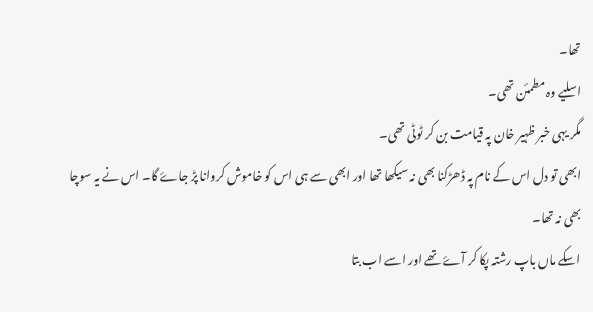تھا۔
اسلیے وہ مطمئن تھی۔
مگر یہی خبر ظہیر خان پہ قیامت بن کر ٹوٹی تھی۔
ابھی تو دل اس کے نام پہ ڈھڑکنا بھی نہ سیکھا تھا اور ابھی سے ہی اس کو خاموش کروانا پڑ جاۓ گا۔ اس نے یہ سوچا بھی نہ تھا۔
اسکے ماں باپ رشتہ پکا کر آۓ تھے اور اسے اب بتا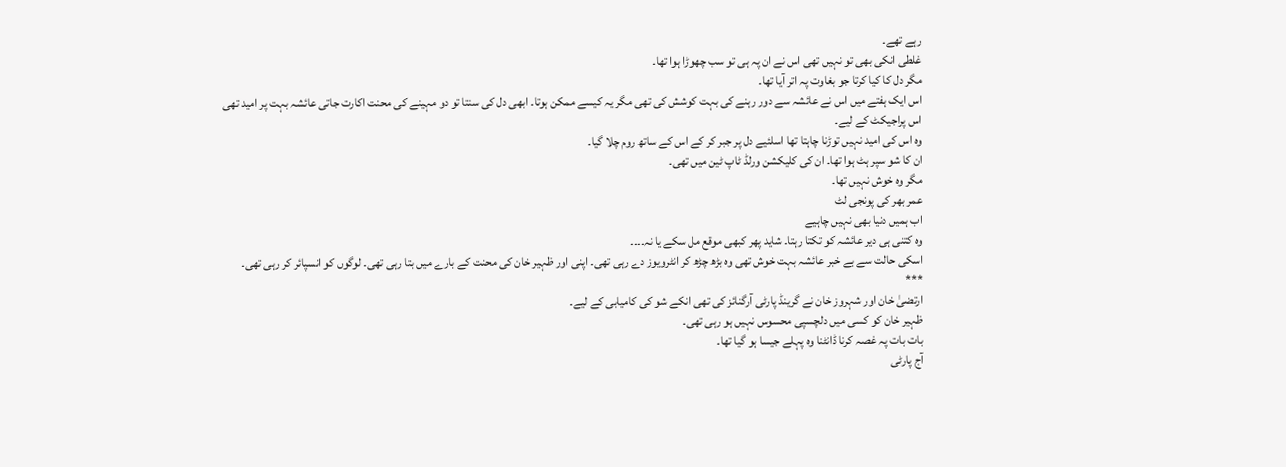رہے تھے۔
غلطی انکی بھی تو نہیں تھی اس نے ان پہ ہی تو سب چھوڑا ہوا تھا۔
مگر دل کا کیا کرتا جو بغاوت پہ اتر آیا تھا۔
اس ایک ہفتے میں اس نے عائشہ سے دور رہنے کی بہت کوشش کی تھی مگر یہ کیسے ممکن ہوتا۔ ابھی دل کی سنتا تو دو مہینے کی محنت اکارت جاتی عائشہ بہت پر امید تھی اس پراجیکٹ کے لیے۔
وہ اس کی امید نہیں توڑنا چاہتا تھا اسلئیے دل پر جبر کر کے اس کے ساتھ روم چلا گیا۔
ان کا شو سپر ہٹ ہوا تھا۔ ان کی کلیکشن ورلڈ ٹاپ ٹین میں تھی۔
مگر وہ خوش نہیں تھا۔
عمر بھر کی پونجی لٹ
اب ہمیں دنیا بھی نہیں چاہیے
وہ کتنی ہی دیر عائشہ کو تکتا رہتا۔ شاید پھر کبھی موقع مل سکے یا نہ۔۔۔۔
اسکی حالت سے بے خبر عائشہ بہت خوش تھی وہ بڑھ چڑھ کر انٹرویوز دے رہی تھی۔ اپنی اور ظہیر خان کی محنت کے بارے میں بتا رہی تھی۔ لوگوں کو انسپائر کر رہی تھی۔
***
ارتضیٰ خان اور شہروز خان نے گرینڈ پارٹی آرگنائز کی تھی انکے شو کی کامیابی کے لیے۔
ظہیر خان کو کسی میں دلچسپی محسوس نہیں ہو رہی تھی۔
بات بات پہ غصہ کرنا ڈانٹنا وہ پہلے جیسا ہو گیا تھا۔
آج پارٹی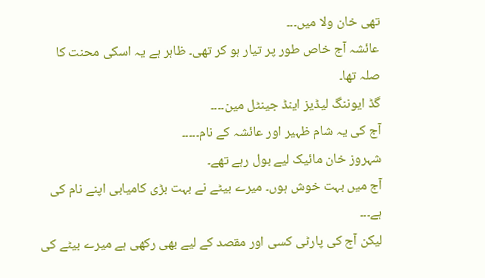تھی خان ولا میں۔۔۔
عائشہ آج خاص طور پر تیار ہو کر تھی۔ ظاہر ہے یہ اسکی محنت کا صلہ تھا۔
گڈ ایوننگ لیڈیز اینڈ جینٹل مین۔۔۔۔
آج کی یہ شام ظہیر اور عائشہ کے نام۔۔۔۔۔
شہروز خان مائیک لیے بول رہے تھے۔
آج میں بہت خوش ہوں۔ میرے بیٹے نے بہت بڑی کامیابی اپنے نام کی ہے۔۔۔
لیکن آج کی پارٹی کسی اور مقصد کے لیے بھی رکھی ہے میرے بیٹے کی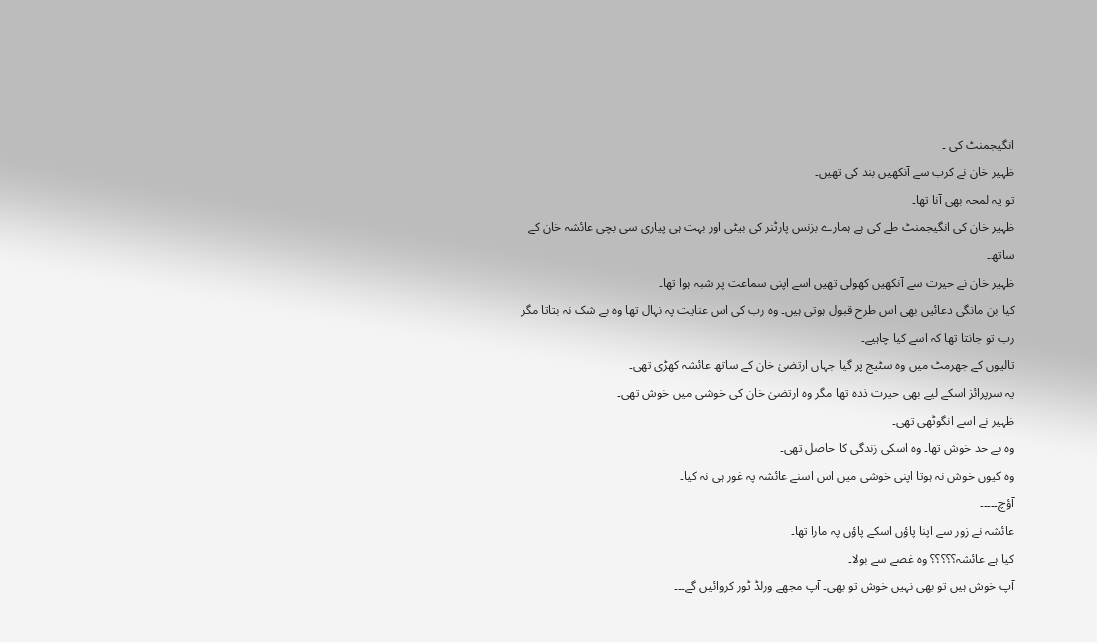انگیجمنٹ کی ۔
ظہیر خان نے کرب سے آنکھیں بند کی تھیں۔
تو یہ لمحہ بھی آنا تھا۔
ظہیر خان کی انگیجمنٹ طے کی ہے ہمارے بزنس پارٹنر کی بیٹی اور بہت ہی پیاری سی بچی عائشہ خان کے ساتھ۔
ظہیر خان نے حیرت سے آنکھیں کھولی تھیں اسے اپنی سماعت پر شبہ ہوا تھا۔
کیا بن مانگی دعائیں بھی اس طرح قبول ہوتی ہیں۔ وہ رب کی اس عنایت پہ نہال تھا وہ بے شک نہ بتاتا مگر رب تو جانتا تھا کہ اسے کیا چاہیے۔
تالیوں کے جھرمٹ میں وہ سٹیج پر گیا جہاں ارتضیٰ خان کے ساتھ عائشہ کھڑی تھی۔
یہ سرپرائز اسکے لیے بھی حیرت ذدہ تھا مگر وہ ارتضیٰ خان کی خوشی میں خوش تھی۔
ظہیر نے اسے انگوٹھی تھی۔
وہ بے حد خوش تھا۔ وہ اسکی زندگی کا حاصل تھی۔
وہ کیوں خوش نہ ہوتا اپنی خوشی میں اس اسنے عائشہ پہ غور ہی نہ کیا۔
آؤچ۔۔۔۔۔
عائشہ نے زور سے اپنا پاؤں اسکے پاؤں پہ مارا تھا۔
کیا ہے عائشہ؟؟؟؟؟ وہ غصے سے بولا۔
آپ خوش ہیں تو بھی نہیں خوش تو بھی۔ آپ مجھے ورلڈ ٹور کروائیں گے۔۔۔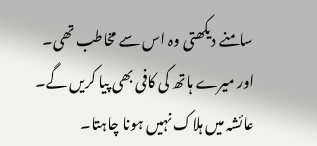سامنے دیکھتی وہ اس سے مخاطب تھی۔
اور میرے ہاتھ کی کافی بھی پیا کریں گے۔
عائشہ میں ہلاک نہیں ہونا چاہتا۔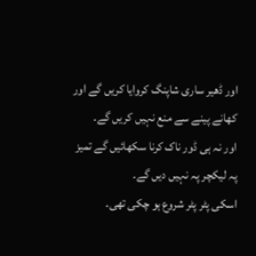اور ڈھیر ساری شاپنگ کروایا کریں گے اور کھانے پینے سے منع نہیں کریں گے۔
اور نہ ہی ڈور ناک کرنا سکھائیں گے تمیز پہ لیکچر پہ نہیں دیں گے۔
اسکی پٹر پٹر شروع ہو چکی تھی۔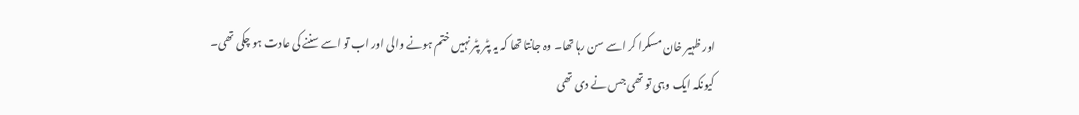اور ظہیر خان مسکرا کر اسے سن رہا تھا۔ وہ جانتا تھا کہ یہ پٹر پٹر نہیں ختم ہونے والی اور اب تو اسے سننے کی عادت ہو چکی تھی۔
کیونکہ ایک وہی تو تھی جس نے دی تھی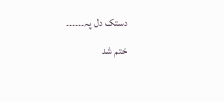دستک دل پہ۔۔۔۔۔۔
ختم شد